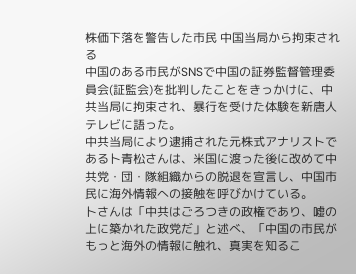株価下落を警告した市民 中国当局から拘束される
中国のある市民がSNSで中国の証券監督管理委員会(証監会)を批判したことをきっかけに、中共当局に拘束され、暴行を受けた体験を新唐人テレビに語った。
中共当局により逮捕された元株式アナリストである卜青松さんは、米国に渡った後に改めて中共党・団・隊組織からの脱退を宣言し、中国市民に海外情報への接触を呼びかけている。
卜さんは「中共はごろつきの政権であり、嘘の上に築かれた政党だ」と述べ、「中国の市民がもっと海外の情報に触れ、真実を知るこ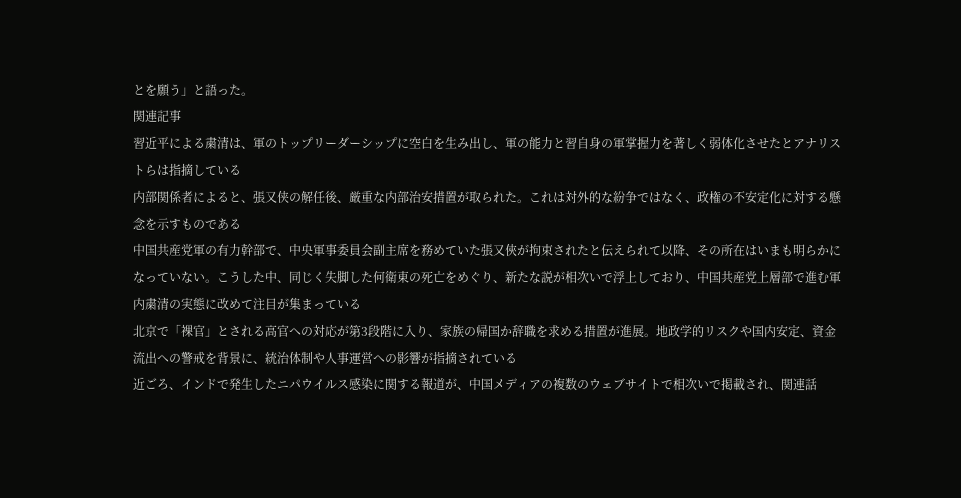とを願う」と語った。
関連記事
習近平による粛清は、軍のトップリーダーシップに空白を生み出し、軍の能力と習自身の軍掌握力を著しく弱体化させたとアナリストらは指摘している
内部関係者によると、張又侠の解任後、厳重な内部治安措置が取られた。これは対外的な紛争ではなく、政権の不安定化に対する懸念を示すものである
中国共産党軍の有力幹部で、中央軍事委員会副主席を務めていた張又俠が拘束されたと伝えられて以降、その所在はいまも明らかになっていない。こうした中、同じく失脚した何衛東の死亡をめぐり、新たな説が相次いで浮上しており、中国共産党上層部で進む軍内粛清の実態に改めて注目が集まっている
北京で「裸官」とされる高官への対応が第3段階に入り、家族の帰国か辞職を求める措置が進展。地政学的リスクや国内安定、資金流出への警戒を背景に、統治体制や人事運営への影響が指摘されている
近ごろ、インドで発生したニパウイルス感染に関する報道が、中国メディアの複数のウェブサイトで相次いで掲載され、関連話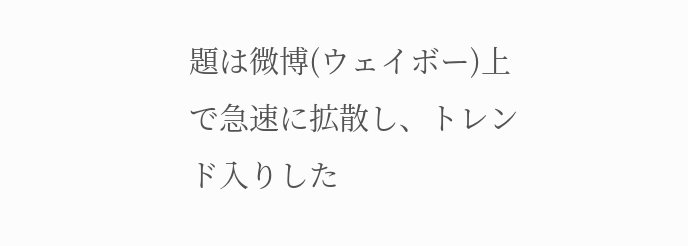題は微博(ウェイボー)上で急速に拡散し、トレンド入りした